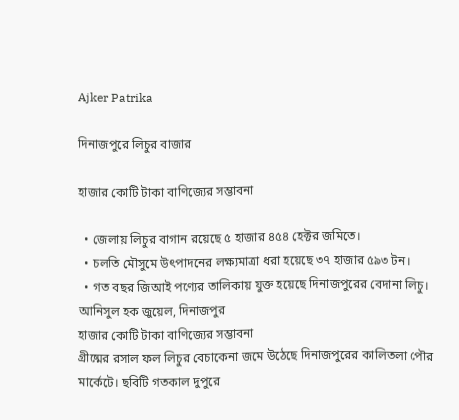Ajker Patrika

দিনাজপুরে লিচুর বাজার

হাজার কোটি টাকা বাণিজ্যের সম্ভাবনা

  • জেলায় লিচুর বাগান রয়েছে ৫ হাজার ৪৫৪ হেক্টর জমিতে।
  • চলতি মৌসুমে উৎপাদনের লক্ষ্যমাত্রা ধরা হয়েছে ৩৭ হাজার ৫৯৩ টন।
  • গত বছর জিআই পণ্যের তালিকায় যুক্ত হয়েছে দিনাজপুরের বেদানা লিচু।
আনিসুল হক জুয়েল, দিনাজপুর
হাজার কোটি টাকা বাণিজ্যের সম্ভাবনা
গ্রীষ্মের রসাল ফল লিচুর বেচাকেনা জমে উঠেছে দিনাজপুরের কালিতলা পৌর মার্কেটে। ছবিটি গতকাল দুপুরে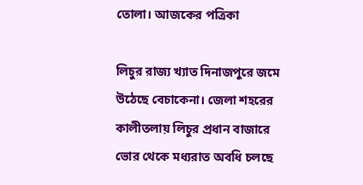তোলা। আজকের পত্রিকা

লিচুর রাজ্য খ্যাত দিনাজপুরে জমে উঠেছে বেচাকেনা। জেলা শহরের কালীতলায় লিচুর প্রধান বাজারে ভোর থেকে মধ্যরাত অবধি চলছে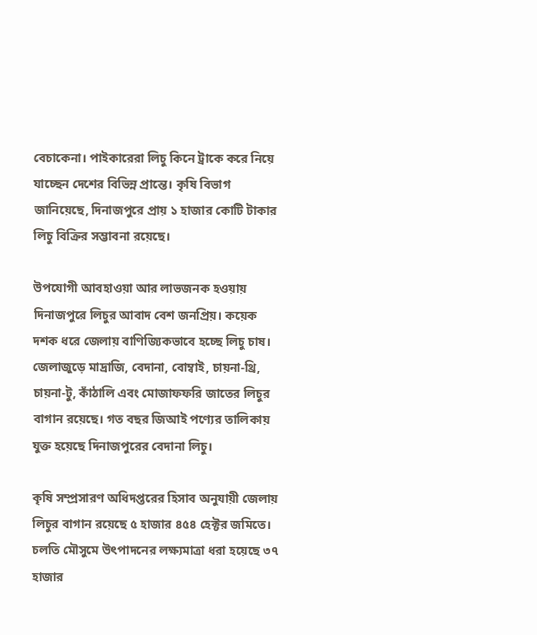বেচাকেনা। পাইকারেরা লিচু কিনে ট্রাকে করে নিয়ে যাচ্ছেন দেশের বিভিন্ন প্রান্তে। কৃষি বিভাগ জানিয়েছে, দিনাজপুরে প্রায় ১ হাজার কোটি টাকার লিচু বিক্রির সম্ভাবনা রয়েছে।

উপযোগী আবহাওয়া আর লাভজনক হওয়ায় দিনাজপুরে লিচুর আবাদ বেশ জনপ্রিয়। কয়েক দশক ধরে জেলায় বাণিজ্যিকভাবে হচ্ছে লিচু চাষ। জেলাজুড়ে মাদ্রাজি, বেদানা, বোম্বাই, চায়না-থ্রি, চায়না-টু, কাঁঠালি এবং মোজাফফরি জাতের লিচুর বাগান রয়েছে। গত বছর জিআই পণ্যের তালিকায় যুক্ত হয়েছে দিনাজপুরের বেদানা লিচু।

কৃষি সম্প্রসারণ অধিদপ্তরের হিসাব অনুযায়ী জেলায় লিচুর বাগান রয়েছে ৫ হাজার ৪৫৪ হেক্টর জমিতে। চলতি মৌসুমে উৎপাদনের লক্ষ্যমাত্রা ধরা হয়েছে ৩৭ হাজার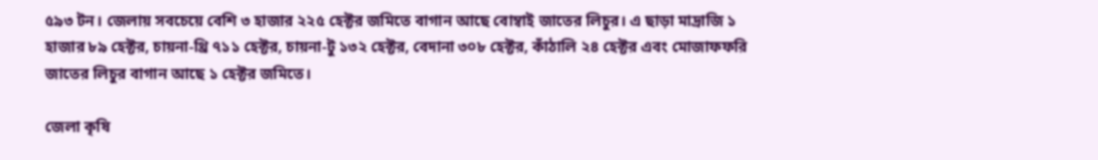৫৯৩ টন। জেলায় সবচেয়ে বেশি ৩ হাজার ২২৫ হেক্টর জমিতে বাগান আছে বোম্বাই জাতের লিচুর। এ ছাড়া মাদ্রাজি ১ হাজার ৮৯ হেক্টর, চায়না-থ্রি ৭১১ হেক্টর, চায়না-টু ১৩২ হেক্টর, বেদানা ৩০৮ হেক্টর, কাঁঠালি ২৪ হেক্টর এবং মোজাফফরি জাতের লিচুর বাগান আছে ১ হেক্টর জমিতে।

জেলা কৃষি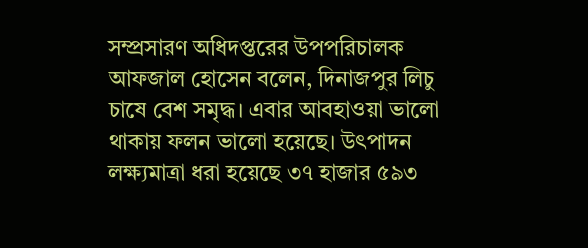সম্প্রসারণ অধিদপ্তরের উপপরিচালক আফজাল হোসেন বলেন, দিনাজপুর লিচু চাষে বেশ সমৃদ্ধ। এবার আবহাওয়া ভালো থাকায় ফলন ভালো হয়েছে। উৎপাদন লক্ষ্যমাত্রা ধরা হয়েছে ৩৭ হাজার ৫৯৩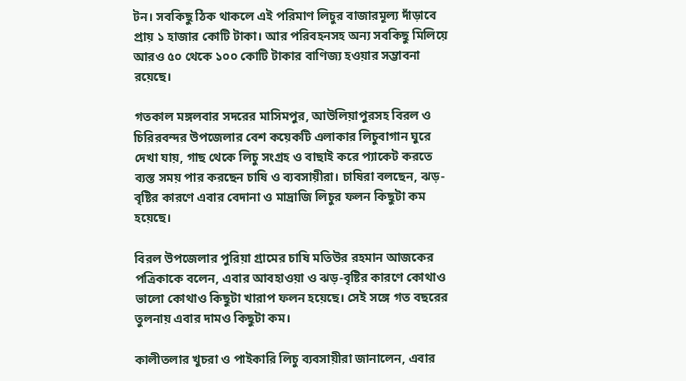টন। সবকিছু ঠিক থাকলে এই পরিমাণ লিচুর বাজারমূল্য দাঁড়াবে প্রায় ১ হাজার কোটি টাকা। আর পরিবহনসহ অন্য সবকিছু মিলিয়ে আরও ৫০ থেকে ১০০ কোটি টাকার বাণিজ্য হওয়ার সম্ভাবনা রয়েছে।

গতকাল মঙ্গলবার সদরের মাসিমপুর, আউলিয়াপুরসহ বিরল ও চিরিরবন্দর উপজেলার বেশ কয়েকটি এলাকার লিচুবাগান ঘুরে দেখা যায়, গাছ থেকে লিচু সংগ্রহ ও বাছাই করে প্যাকেট করতে ব্যস্ত সময় পার করছেন চাষি ও ব্যবসায়ীরা। চাষিরা বলছেন, ঝড়-বৃষ্টির কারণে এবার বেদানা ও মাদ্রাজি লিচুর ফলন কিছুটা কম হয়েছে।

বিরল উপজেলার পুরিয়া গ্রামের চাষি মতিউর রহমান আজকের পত্রিকাকে বলেন, এবার আবহাওয়া ও ঝড়-বৃষ্টির কারণে কোথাও ভালো কোথাও কিছুটা খারাপ ফলন হয়েছে। সেই সঙ্গে গত বছরের তুলনায় এবার দামও কিছুটা কম।

কালীতলার খুচরা ও পাইকারি লিচু ব্যবসায়ীরা জানালেন, এবার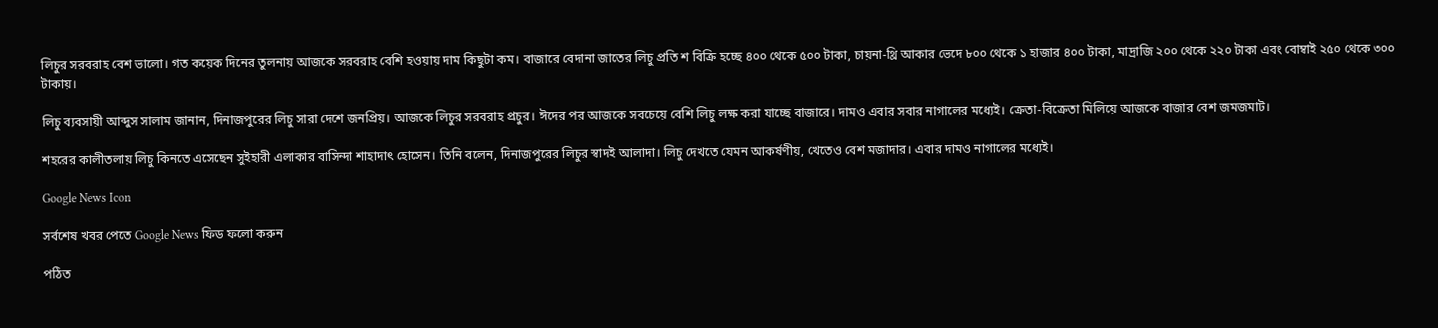লিচুর সরবরাহ বেশ ভালো। গত কয়েক দিনের তুলনায় আজকে সরবরাহ বেশি হওয়ায় দাম কিছুটা কম। বাজারে বেদানা জাতের লিচু প্রতি শ বিক্রি হচ্ছে ৪০০ থেকে ৫০০ টাকা, চায়না-থ্রি আকার ভেদে ৮০০ থেকে ১ হাজার ৪০০ টাকা, মাদ্রাজি ২০০ থেকে ২২০ টাকা এবং বোম্বাই ২৫০ থেকে ৩০০ টাকায়।

লিচু ব্যবসায়ী আব্দুস সালাম জানান, দিনাজপুরের লিচু সারা দেশে জনপ্রিয়। আজকে লিচুর সরবরাহ প্রচুর। ঈদের পর আজকে সবচেয়ে বেশি লিচু লক্ষ করা যাচ্ছে বাজারে। দামও এবার সবার নাগালের মধ্যেই। ক্রেতা-বিক্রেতা মিলিয়ে আজকে বাজার বেশ জমজমাট।

শহরের কালীতলায় লিচু কিনতে এসেছেন সুইহারী এলাকার বাসিন্দা শাহাদাৎ হোসেন। তিনি বলেন, দিনাজপুরের লিচুর স্বাদই আলাদা। লিচু দেখতে যেমন আকর্ষণীয়, খেতেও বেশ মজাদার। এবার দামও নাগালের মধ্যেই।

Google News Icon

সর্বশেষ খবর পেতে Google News ফিড ফলো করুন

পঠিত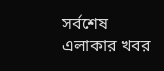সর্বশেষ
এলাকার খবর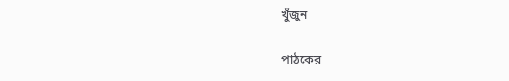খুঁজুন

পাঠকের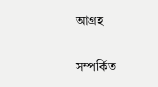আগ্রহ

সম্পর্কিত